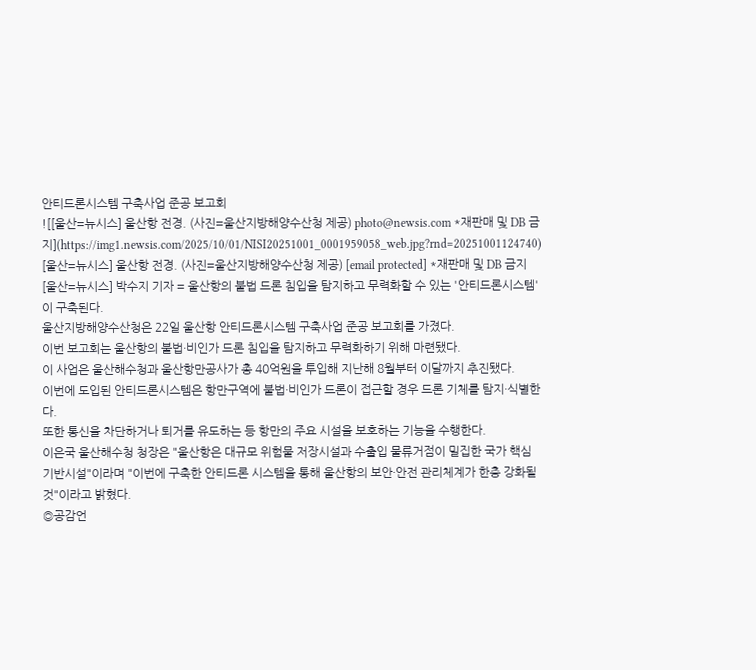안티드론시스템 구축사업 준공 보고회
![[울산=뉴시스] 울산항 전경. (사진=울산지방해양수산청 제공) photo@newsis.com *재판매 및 DB 금지](https://img1.newsis.com/2025/10/01/NISI20251001_0001959058_web.jpg?rnd=20251001124740)
[울산=뉴시스] 울산항 전경. (사진=울산지방해양수산청 제공) [email protected] *재판매 및 DB 금지
[울산=뉴시스] 박수지 기자 = 울산항의 불법 드론 침입을 탐지하고 무력화할 수 있는 '안티드론시스템'이 구축된다.
울산지방해양수산청은 22일 울산항 안티드론시스템 구축사업 준공 보고회를 가졌다.
이번 보고회는 울산항의 불법·비인가 드론 침입을 탐지하고 무력화하기 위해 마련됐다.
이 사업은 울산해수청과 울산항만공사가 총 40억원을 투입해 지난해 8월부터 이달까지 추진됐다.
이번에 도입된 안티드론시스템은 항만구역에 불법·비인가 드론이 접근할 경우 드론 기체를 탐지·식별한다.
또한 통신을 차단하거나 퇴거를 유도하는 등 항만의 주요 시설을 보호하는 기능을 수행한다.
이은국 울산해수청 청장은 "울산항은 대규모 위험물 저장시설과 수출입 물류거점이 밀집한 국가 핵심 기반시설"이라며 "이번에 구축한 안티드론 시스템을 통해 울산항의 보안·안전 관리체계가 한층 강화될 것"이라고 밝혔다.
◎공감언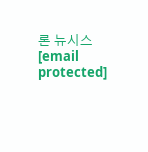론 뉴시스 [email protected]